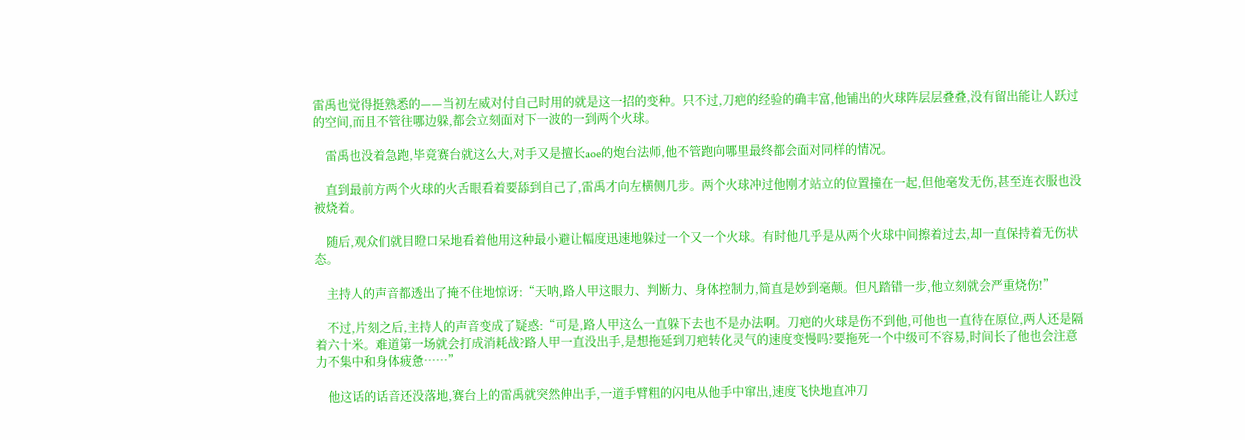雷禹也觉得挺熟悉的——当初左威对付自己时用的就是这一招的变种。只不过,刀疤的经验的确丰富,他铺出的火球阵层层叠叠,没有留出能让人跃过的空间,而且不管往哪边躲,都会立刻面对下一波的一到两个火球。

    雷禹也没着急跑,毕竟赛台就这么大,对手又是擅长aoe的炮台法师,他不管跑向哪里最终都会面对同样的情况。

    直到最前方两个火球的火舌眼看着要舔到自己了,雷禹才向左横侧几步。两个火球冲过他刚才站立的位置撞在一起,但他毫发无伤,甚至连衣服也没被烧着。

    随后,观众们就目瞪口呆地看着他用这种最小避让幅度迅速地躲过一个又一个火球。有时他几乎是从两个火球中间擦着过去,却一直保持着无伤状态。

    主持人的声音都透出了掩不住地惊讶:“天呐,路人甲这眼力、判断力、身体控制力,简直是妙到毫颠。但凡踏错一步,他立刻就会严重烧伤!”

    不过,片刻之后,主持人的声音变成了疑惑:“可是,路人甲这么一直躲下去也不是办法啊。刀疤的火球是伤不到他,可他也一直待在原位,两人还是隔着六十米。难道第一场就会打成消耗战?路人甲一直没出手,是想拖延到刀疤转化灵气的速度变慢吗?要拖死一个中级可不容易,时间长了他也会注意力不集中和身体疲惫……”

    他这话的话音还没落地,赛台上的雷禹就突然伸出手,一道手臂粗的闪电从他手中窜出,速度飞快地直冲刀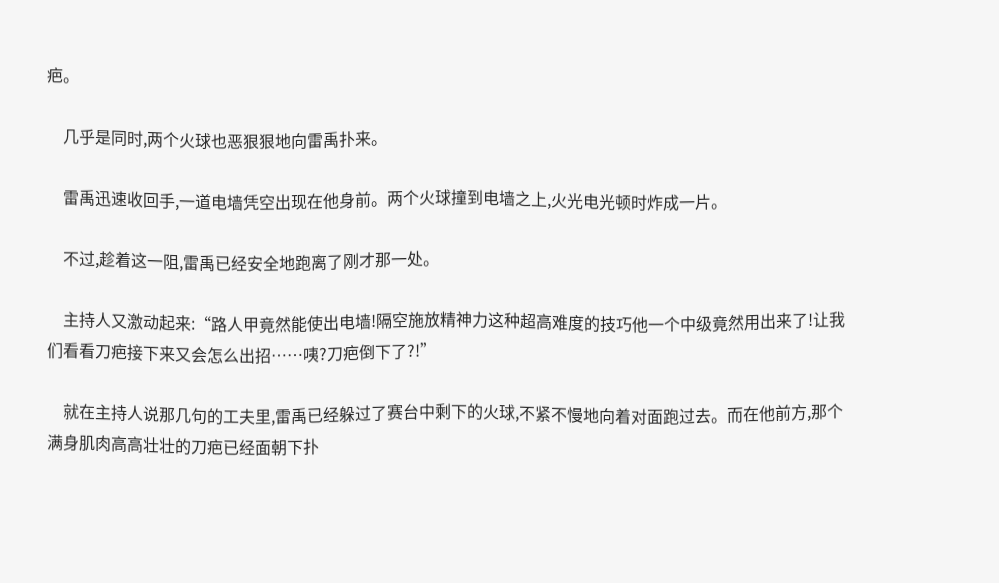疤。

    几乎是同时,两个火球也恶狠狠地向雷禹扑来。

    雷禹迅速收回手,一道电墙凭空出现在他身前。两个火球撞到电墙之上,火光电光顿时炸成一片。

    不过,趁着这一阻,雷禹已经安全地跑离了刚才那一处。

    主持人又激动起来:“路人甲竟然能使出电墙!隔空施放精神力这种超高难度的技巧他一个中级竟然用出来了!让我们看看刀疤接下来又会怎么出招……咦?刀疤倒下了?!”

    就在主持人说那几句的工夫里,雷禹已经躲过了赛台中剩下的火球,不紧不慢地向着对面跑过去。而在他前方,那个满身肌肉高高壮壮的刀疤已经面朝下扑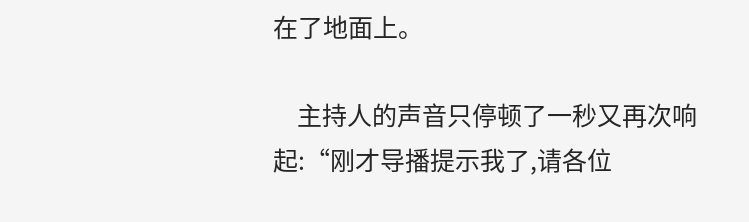在了地面上。

    主持人的声音只停顿了一秒又再次响起:“刚才导播提示我了,请各位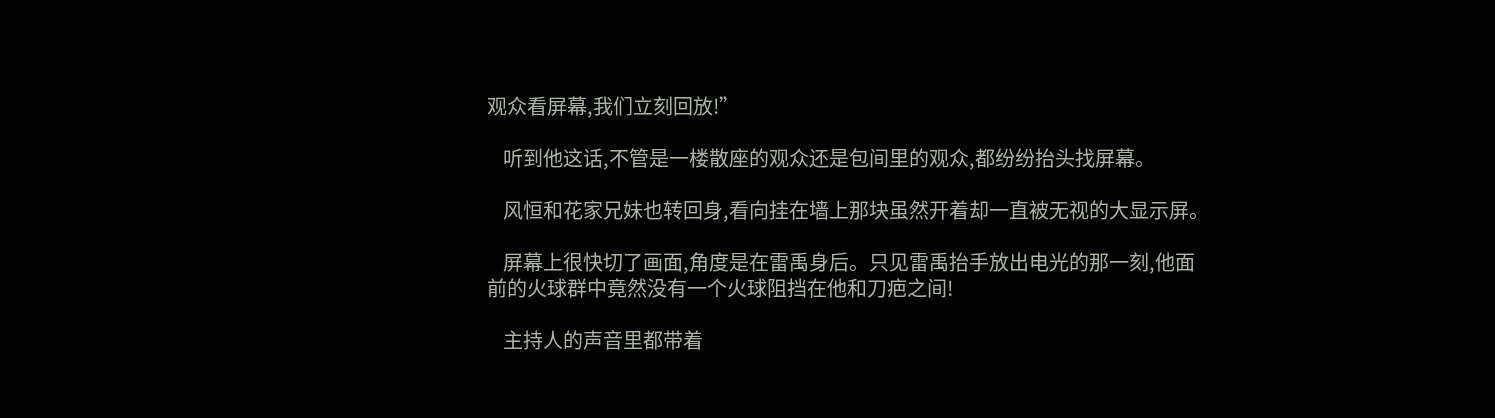观众看屏幕,我们立刻回放!”

    听到他这话,不管是一楼散座的观众还是包间里的观众,都纷纷抬头找屏幕。

    风恒和花家兄妹也转回身,看向挂在墙上那块虽然开着却一直被无视的大显示屏。

    屏幕上很快切了画面,角度是在雷禹身后。只见雷禹抬手放出电光的那一刻,他面前的火球群中竟然没有一个火球阻挡在他和刀疤之间!

    主持人的声音里都带着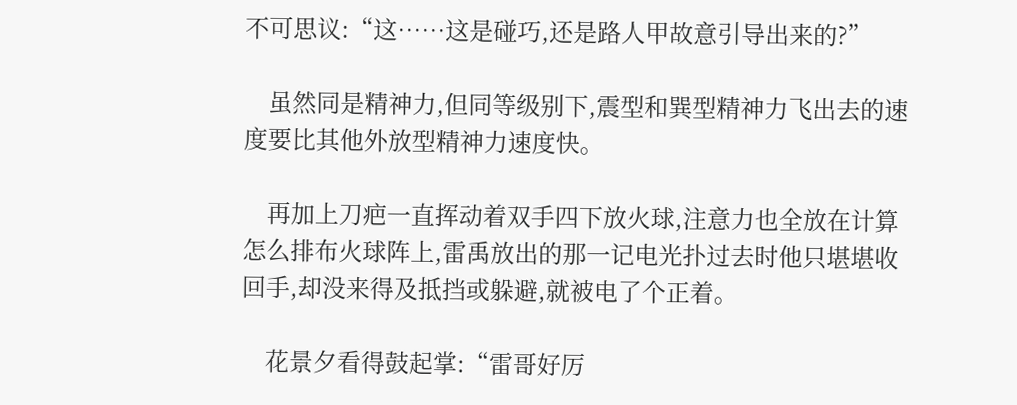不可思议:“这……这是碰巧,还是路人甲故意引导出来的?”

    虽然同是精神力,但同等级别下,震型和巽型精神力飞出去的速度要比其他外放型精神力速度快。

    再加上刀疤一直挥动着双手四下放火球,注意力也全放在计算怎么排布火球阵上,雷禹放出的那一记电光扑过去时他只堪堪收回手,却没来得及抵挡或躲避,就被电了个正着。

    花景夕看得鼓起掌:“雷哥好厉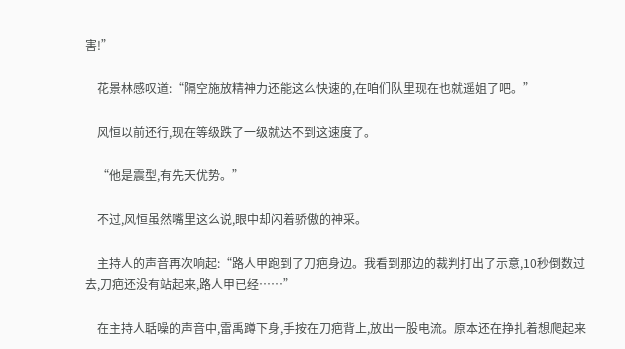害!”

    花景林感叹道:“隔空施放精神力还能这么快速的,在咱们队里现在也就遥姐了吧。”

    风恒以前还行,现在等级跌了一级就达不到这速度了。

    “他是震型,有先天优势。”

    不过,风恒虽然嘴里这么说,眼中却闪着骄傲的神采。

    主持人的声音再次响起:“路人甲跑到了刀疤身边。我看到那边的裁判打出了示意,10秒倒数过去,刀疤还没有站起来,路人甲已经……”

    在主持人聒噪的声音中,雷禹蹲下身,手按在刀疤背上,放出一股电流。原本还在挣扎着想爬起来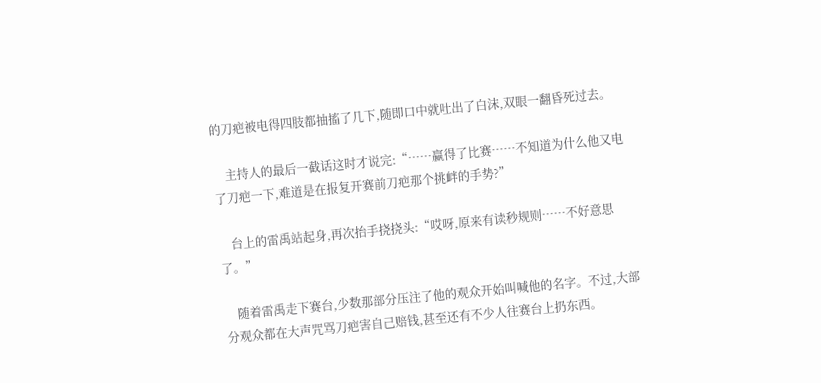的刀疤被电得四肢都抽搐了几下,随即口中就吐出了白沫,双眼一翻昏死过去。

    主持人的最后一截话这时才说完:“……赢得了比赛……不知道为什么他又电了刀疤一下,难道是在报复开赛前刀疤那个挑衅的手势?”

    台上的雷禹站起身,再次抬手挠挠头:“哎呀,原来有读秒规则……不好意思了。”

    随着雷禹走下赛台,少数那部分压注了他的观众开始叫喊他的名字。不过,大部分观众都在大声咒骂刀疤害自己赔钱,甚至还有不少人往赛台上扔东西。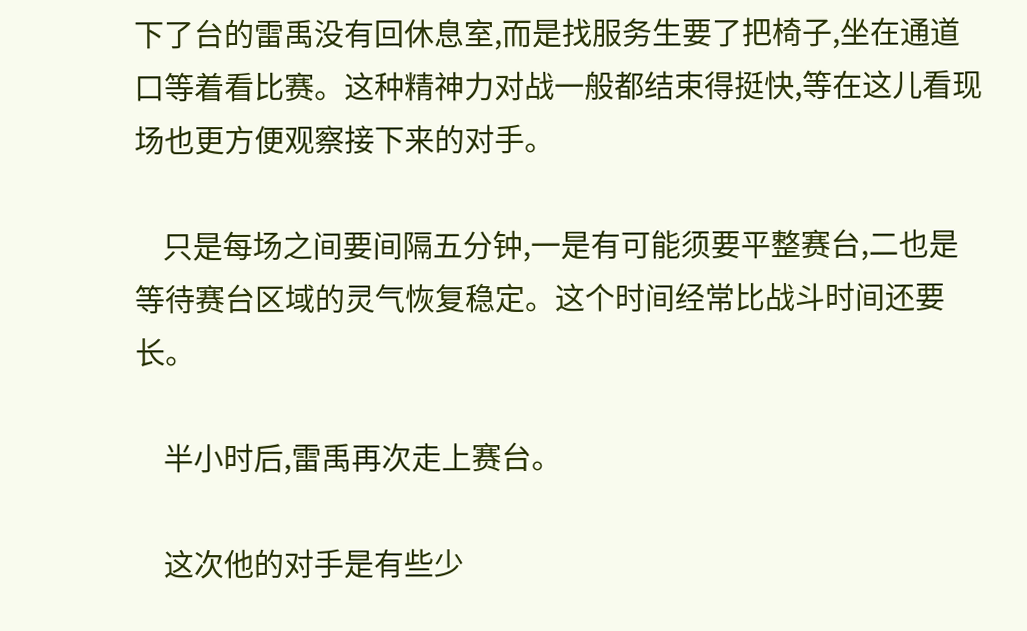下了台的雷禹没有回休息室,而是找服务生要了把椅子,坐在通道口等着看比赛。这种精神力对战一般都结束得挺快,等在这儿看现场也更方便观察接下来的对手。

    只是每场之间要间隔五分钟,一是有可能须要平整赛台,二也是等待赛台区域的灵气恢复稳定。这个时间经常比战斗时间还要长。

    半小时后,雷禹再次走上赛台。

    这次他的对手是有些少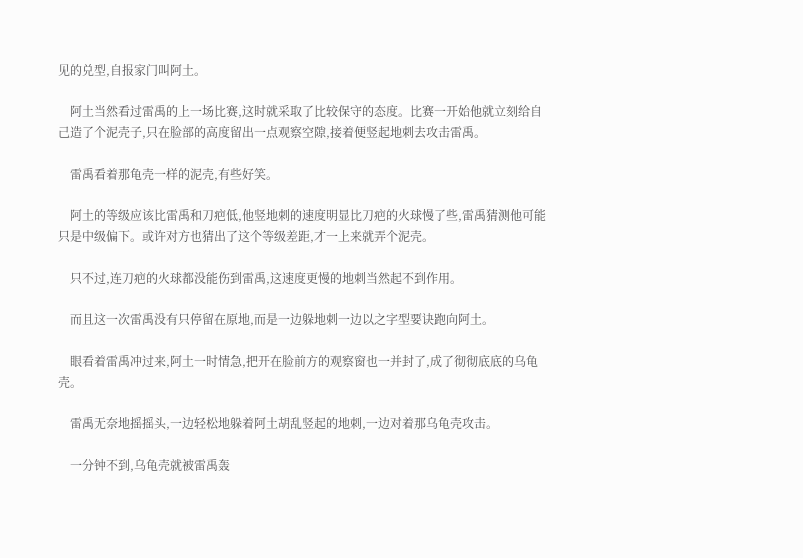见的兑型,自报家门叫阿土。

    阿土当然看过雷禹的上一场比赛,这时就采取了比较保守的态度。比赛一开始他就立刻给自己造了个泥壳子,只在脸部的高度留出一点观察空隙,接着便竖起地刺去攻击雷禹。

    雷禹看着那龟壳一样的泥壳,有些好笑。

    阿土的等级应该比雷禹和刀疤低,他竖地刺的速度明显比刀疤的火球慢了些,雷禹猜测他可能只是中级偏下。或许对方也猜出了这个等级差距,才一上来就弄个泥壳。

    只不过,连刀疤的火球都没能伤到雷禹,这速度更慢的地刺当然起不到作用。

    而且这一次雷禹没有只停留在原地,而是一边躲地刺一边以之字型要诀跑向阿土。

    眼看着雷禹冲过来,阿土一时情急,把开在脸前方的观察窗也一并封了,成了彻彻底底的乌龟壳。

    雷禹无奈地摇摇头,一边轻松地躲着阿土胡乱竖起的地刺,一边对着那乌龟壳攻击。

    一分钟不到,乌龟壳就被雷禹轰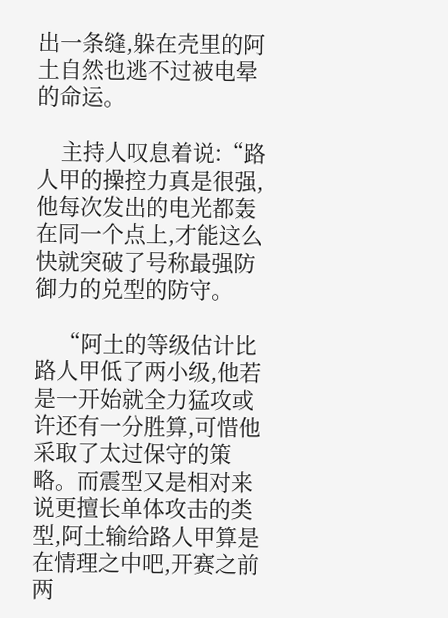出一条缝,躲在壳里的阿土自然也逃不过被电晕的命运。

    主持人叹息着说:“路人甲的操控力真是很强,他每次发出的电光都轰在同一个点上,才能这么快就突破了号称最强防御力的兑型的防守。

    “阿土的等级估计比路人甲低了两小级,他若是一开始就全力猛攻或许还有一分胜算,可惜他采取了太过保守的策略。而震型又是相对来说更擅长单体攻击的类型,阿土输给路人甲算是在情理之中吧,开赛之前两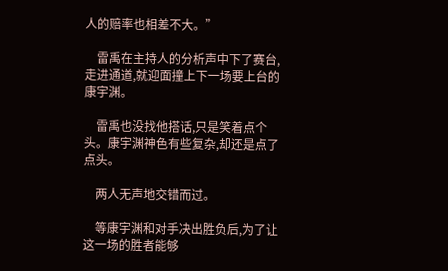人的赔率也相差不大。”

    雷禹在主持人的分析声中下了赛台,走进通道,就迎面撞上下一场要上台的康宇渊。

    雷禹也没找他搭话,只是笑着点个头。康宇渊神色有些复杂,却还是点了点头。

    两人无声地交错而过。

    等康宇渊和对手决出胜负后,为了让这一场的胜者能够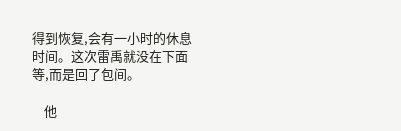得到恢复,会有一小时的休息时间。这次雷禹就没在下面等,而是回了包间。

    他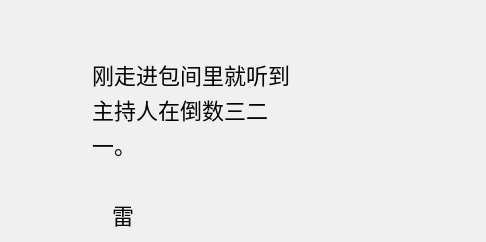刚走进包间里就听到主持人在倒数三二一。

    雷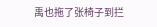禹也拖了张椅子到拦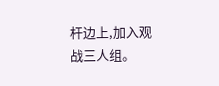杆边上,加入观战三人组。